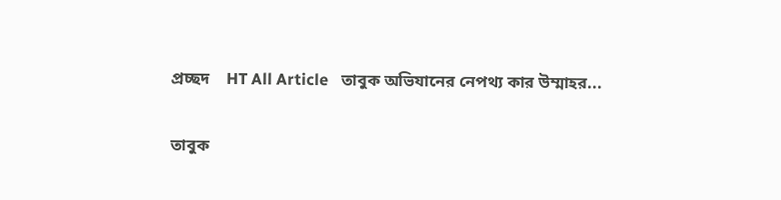প্রচ্ছদ    HT All Article   তাবুক অভিযানের নেপথ্য কার উম্মাহর...

তাবুক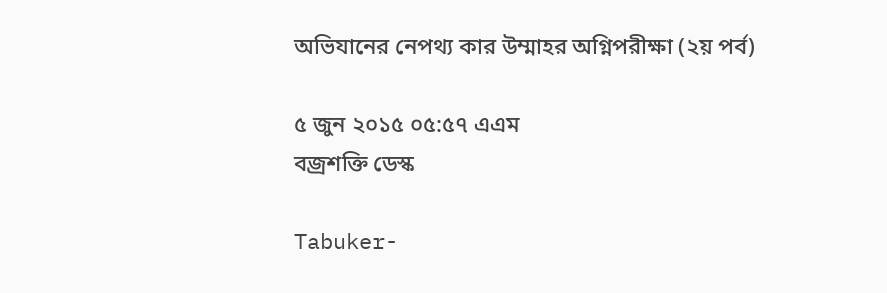অভিযানের নেপথ্য কার উম্মাহর অগ্নিপরীক্ষা (২য় পর্ব)

৫ জুন ২০১৫ ০৫:৫৭ এএম
বজ্রশক্তি ডেস্ক

Tabuker-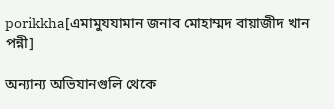porikkha[এমামুযযামান জনাব মোহাম্মদ বায়াজীদ খান পন্নী]

অন্যান্য অভিযানগুলি থেকে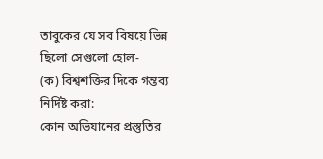তাবুকের যে সব বিষয়ে ভিন্ন ছিলো সেগুলো হোল-
(ক) বিশ্বশক্তির দিকে গন্তব্য নির্দিষ্ট করা:
কোন অভিযানের প্রস্তুতির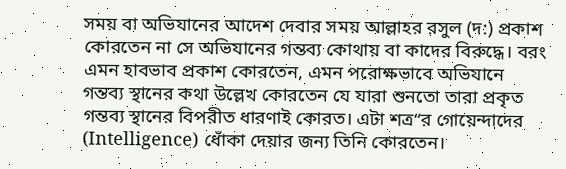সময় বা অভিযানের আদেশ দেবার সময় আল্লাহর রসুল (দ:) প্রকাশ কোরতেন না সে অভিযানের গন্তব্য কোথায় বা কাদের বিরুদ্ধে। বরং এমন হাবভাব প্রকাশ কোরতেন, এমন পরোক্ষভাবে অভিযানে গন্তব্য স্থানের কথা উল্লেখ কোরতেন যে যারা শুনতো তারা প্রকৃত গন্তব্য স্থানের বিপরীত ধারণাই কোরত। এটা শত্র“র গোয়েন্দাদের (Intelligence) ধোঁকা দেয়ার জন্য তিনি কোরতেন।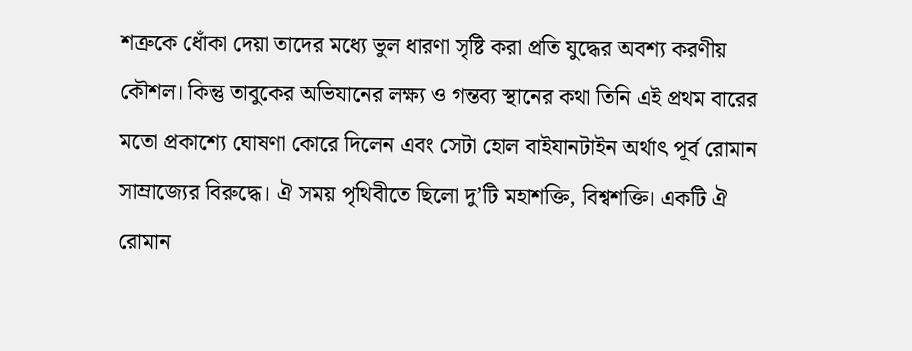শত্রুকে ধোঁকা দেয়া তাদের মধ্যে ভুল ধারণা সৃষ্টি করা প্রতি যুদ্ধের অবশ্য করণীয় কৌশল। কিন্তু তাবুকের অভিযানের লক্ষ্য ও গন্তব্য স্থানের কথা তিনি এই প্রথম বারের মতো প্রকাশ্যে ঘোষণা কোরে দিলেন এবং সেটা হোল বাইযানটাইন অর্থাৎ পূর্ব রোমান সাম্রাজ্যের বিরুদ্ধে। ঐ সময় পৃথিবীতে ছিলো দু’টি মহাশক্তি, বিশ্বশক্তি। একটি ঐ রোমান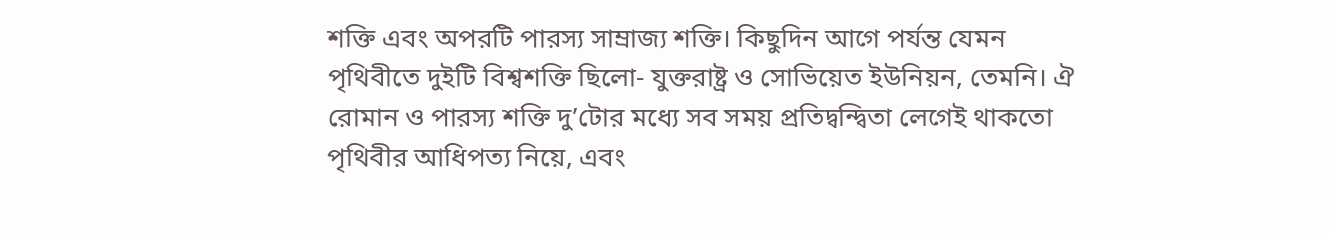শক্তি এবং অপরটি পারস্য সাম্রাজ্য শক্তি। কিছুদিন আগে পর্যন্ত যেমন পৃথিবীতে দুইটি বিশ্বশক্তি ছিলো- যুক্তরাষ্ট্র ও সোভিয়েত ইউনিয়ন, তেমনি। ঐ রোমান ও পারস্য শক্তি দু’টোর মধ্যে সব সময় প্রতিদ্বন্দ্বিতা লেগেই থাকতো পৃথিবীর আধিপত্য নিয়ে, এবং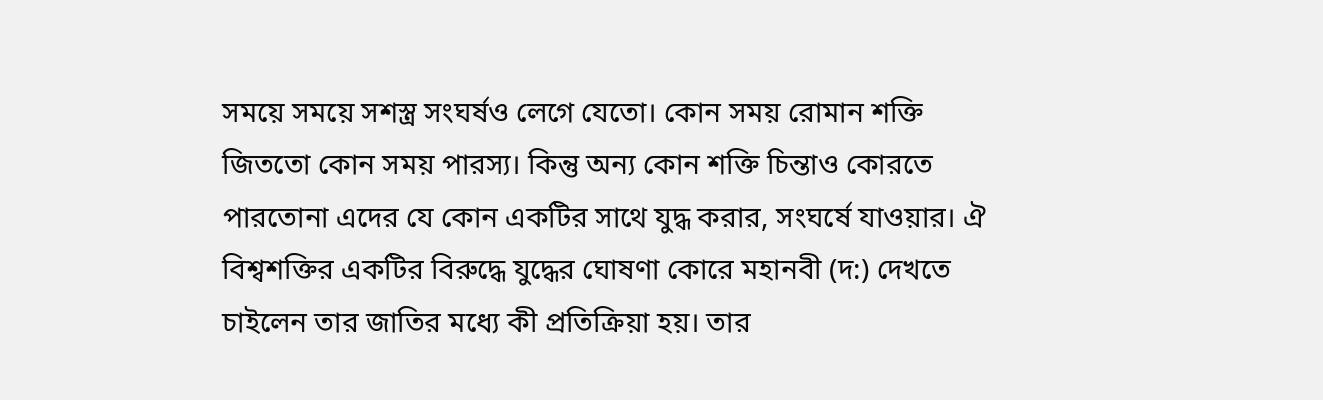সময়ে সময়ে সশস্ত্র সংঘর্ষও লেগে যেতো। কোন সময় রোমান শক্তি জিততো কোন সময় পারস্য। কিন্তু অন্য কোন শক্তি চিন্তাও কোরতে পারতোনা এদের যে কোন একটির সাথে যুদ্ধ করার, সংঘর্ষে যাওয়ার। ঐ বিশ্বশক্তির একটির বিরুদ্ধে যুদ্ধের ঘোষণা কোরে মহানবী (দ:) দেখতে চাইলেন তার জাতির মধ্যে কী প্রতিক্রিয়া হয়। তার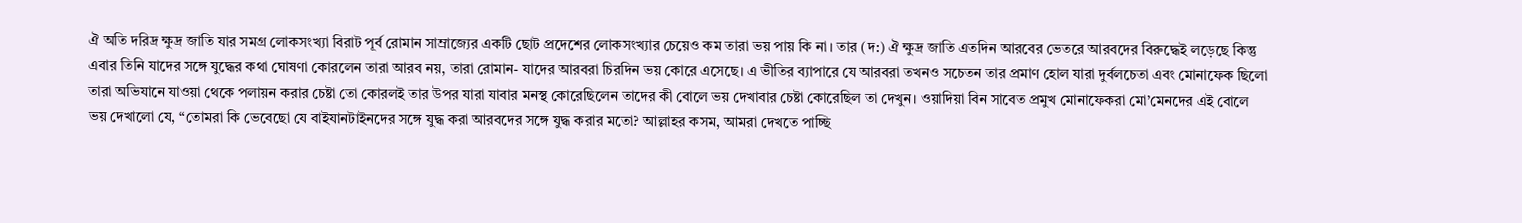ঐ অতি দরিদ্র ক্ষুদ্র জাতি যার সমগ্র লোকসংখ্যা বিরাট পূর্ব রোমান সাম্রাজ্যের একটি ছোট প্রদেশের লোকসংখ্যার চেয়েও কম তারা ভয় পায় কি না। তার (দ:) ঐ ক্ষুদ্র জাতি এতদিন আরবের ভেতরে আরবদের বিরুদ্ধেই লড়েছে কিন্তু এবার তিনি যাদের সঙ্গে যুদ্ধের কথা ঘোষণা কোরলেন তারা আরব নয়, তারা রোমান- যাদের আরবরা চিরদিন ভয় কোরে এসেছে। এ ভীতির ব্যাপারে যে আরবরা তখনও সচেতন তার প্রমাণ হোল যারা দুর্বলচেতা এবং মোনাফেক ছিলো তারা অভিযানে যাওয়া থেকে পলায়ন করার চেষ্টা তো কোরলই তার উপর যারা যাবার মনস্থ কোরেছিলেন তাদের কী বোলে ভয় দেখাবার চেষ্টা কোরেছিল তা দেখুন। ওয়াদিয়া বিন সাবেত প্রমুখ মোনাফেকরা মো’মেনদের এই বোলে ভয় দেখালো যে, “তোমরা কি ভেবেছো যে বাইযানটাইনদের সঙ্গে যুদ্ধ করা আরবদের সঙ্গে যুদ্ধ করার মতো? আল্লাহর কসম, আমরা দেখতে পাচ্ছি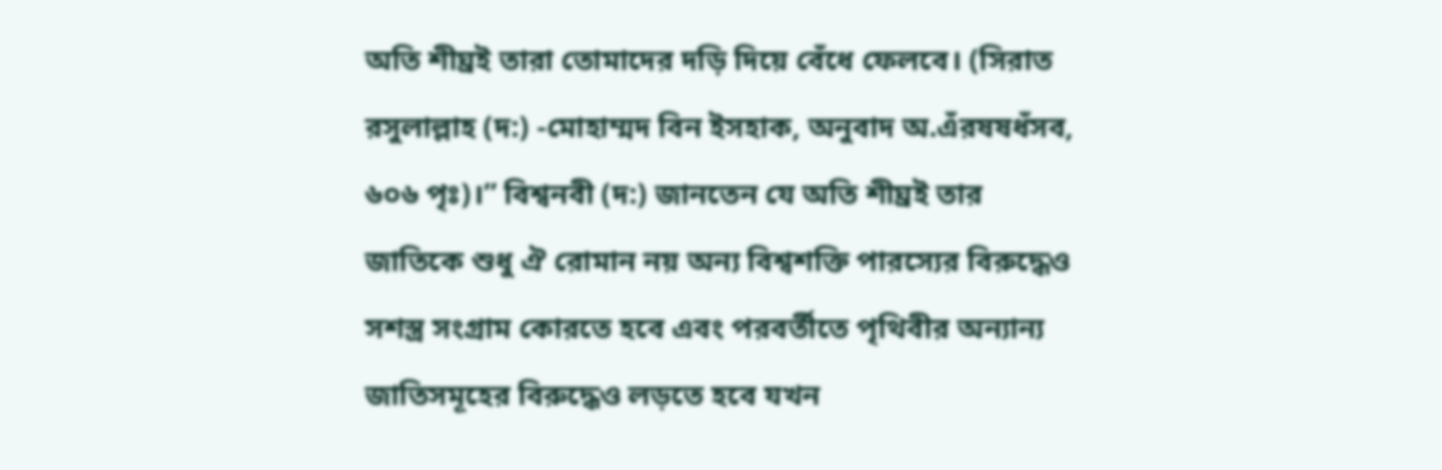অতি শীঘ্রই তারা তোমাদের দড়ি দিয়ে বেঁধে ফেলবে। (সিরাত রসুলাল্লাহ (দ:) -মোহাম্মদ বিন ইসহাক, অনুবাদ অ.এঁরষষধঁসব, ৬০৬ পৃঃ)।” বিশ্বনবী (দ:) জানতেন যে অতি শীঘ্রই তার জাতিকে শুধু ঐ রোমান নয় অন্য বিশ্বশক্তি পারস্যের বিরুদ্ধেও সশস্ত্র সংগ্রাম কোরতে হবে এবং পরবর্তীতে পৃথিবীর অন্যান্য জাতিসমূহের বিরুদ্ধেও লড়তে হবে যখন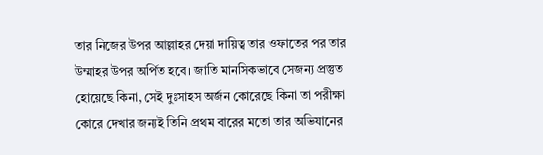তার নিজের উপর আল্লাহর দেয়া দায়িত্ব তার ওফাতের পর তার উম্মাহর উপর অর্পিত হবে। জাতি মানসিকভাবে সেজন্য প্রস্তুত হোয়েছে কিনা, সেই দুঃসাহস অর্জন কোরেছে কিনা তা পরীক্ষা কোরে দেখার জন্যই তিনি প্রথম বারের মতো তার অভিযানের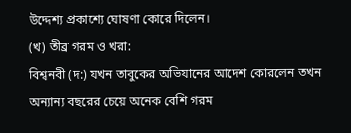উদ্দেশ্য প্রকাশ্যে ঘোষণা কোরে দিলেন।
(খ) তীব্র গরম ও খরা:
বিশ্বনবী (দ:) যখন তাবুকের অভিযানের আদেশ কোরলেন তখন অন্যান্য বছরের চেয়ে অনেক বেশি গরম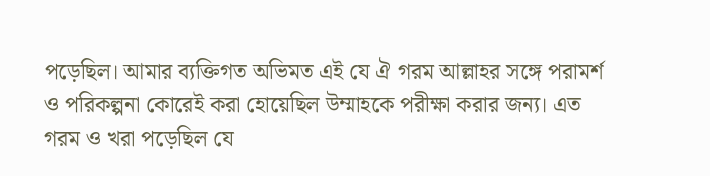পড়েছিল। আমার ব্যক্তিগত অভিমত এই যে ঐ গরম আল্লাহর সঙ্গে পরামর্শ ও পরিকল্পনা কোরেই করা হোয়েছিল উম্মাহকে পরীক্ষা করার জন্য। এত গরম ও খরা পড়েছিল যে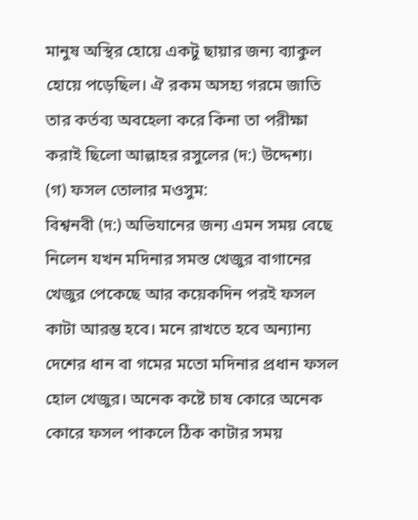মানুষ অস্থির হোয়ে একটু ছায়ার জন্য ব্যাকুল হোয়ে পড়েছিল। ঐ রকম অসহ্য গরমে জাতি তার কর্তব্য অবহেলা করে কিনা তা পরীক্ষা করাই ছিলো আল্লাহর রসুলের (দ:) উদ্দেশ্য।
(গ) ফসল তোলার মওসুম:
বিশ্বনবী (দ:) অভিযানের জন্য এমন সময় বেছে নিলেন যখন মদিনার সমস্ত খেজুর বাগানের খেজুর পেকেছে আর কয়েকদিন পরই ফসল কাটা আরম্ভ হবে। মনে রাখতে হবে অন্যান্য দেশের ধান বা গমের মতো মদিনার প্রধান ফসল হোল খেজুর। অনেক কষ্টে চাষ কোরে অনেক কোরে ফসল পাকলে ঠিক কাটার সময়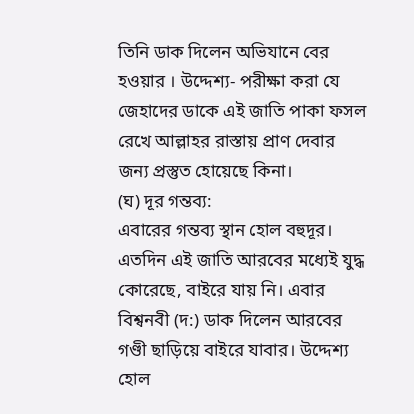তিনি ডাক দিলেন অভিযানে বের হওয়ার । উদ্দেশ্য- পরীক্ষা করা যে জেহাদের ডাকে এই জাতি পাকা ফসল রেখে আল্লাহর রাস্তায় প্রাণ দেবার জন্য প্রস্তুত হোয়েছে কিনা।
(ঘ) দূর গন্তব্য:
এবারের গন্তব্য স্থান হোল বহুদূর। এতদিন এই জাতি আরবের মধ্যেই যুদ্ধ কোরেছে, বাইরে যায় নি। এবার বিশ্বনবী (দ:) ডাক দিলেন আরবের গণ্ডী ছাড়িয়ে বাইরে যাবার। উদ্দেশ্য হোল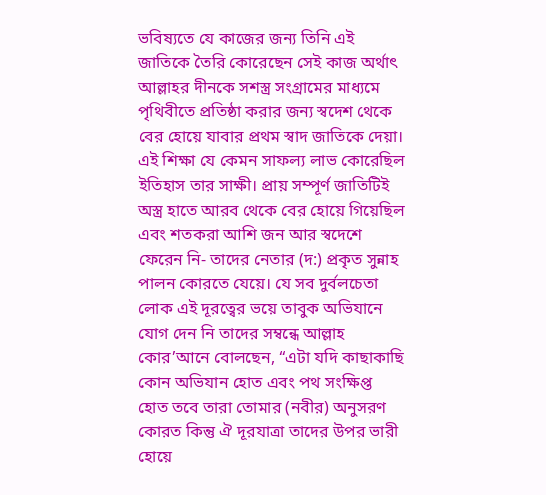ভবিষ্যতে যে কাজের জন্য তিনি এই জাতিকে তৈরি কোরেছেন সেই কাজ অর্থাৎ আল্লাহর দীনকে সশস্ত্র সংগ্রামের মাধ্যমে পৃথিবীতে প্রতিষ্ঠা করার জন্য স্বদেশ থেকে বের হোয়ে যাবার প্রথম স্বাদ জাতিকে দেয়া। এই শিক্ষা যে কেমন সাফল্য লাভ কোরেছিল ইতিহাস তার সাক্ষী। প্রায় সম্পূর্ণ জাতিটিই অস্ত্র হাতে আরব থেকে বের হোয়ে গিয়েছিল এবং শতকরা আশি জন আর স্বদেশে ফেরেন নি- তাদের নেতার (দ:) প্রকৃত সুন্নাহ পালন কোরতে যেয়ে। যে সব দুর্বলচেতা লোক এই দূরত্বের ভয়ে তাবুক অভিযানে যোগ দেন নি তাদের সম্বন্ধে আল্লাহ কোর’আনে বোলছেন, “এটা যদি কাছাকাছি কোন অভিযান হোত এবং পথ সংক্ষিপ্ত হোত তবে তারা তোমার (নবীর) অনুসরণ কোরত কিন্তু ঐ দূরযাত্রা তাদের উপর ভারী হোয়ে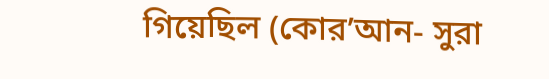গিয়েছিল (কোর’আন- সুরা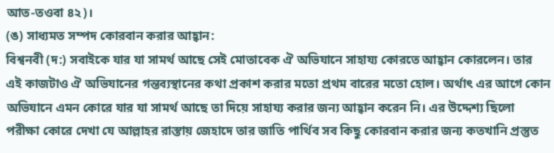আত-তওবা ৪২)।
(ঙ) সাধ্যমত সম্পদ কোরবান করার আহ্বান:
বিশ্বনবী (দ:) সবাইকে যার যা সামর্থ আছে সেই মোতাবেক ঐ অভিযানে সাহায্য কোরতে আহ্বান কোরলেন। তার এই কাজটাও ঐ অভিযানের গন্তব্যস্থানের কথা প্রকাশ করার মতো প্রথম বারের মতো হোল। অর্থাৎ এর আগে কোন অভিযানে এমন কোরে যার যা সামর্থ আছে তা দিয়ে সাহায্য করার জন্য আহ্বান করেন নি। এর উদ্দেশ্য ছিলো পরীক্ষা কোরে দেখা যে আল্লাহর রাস্তায় জেহাদে তার জাতি পার্থিব সব কিছু কোরবান করার জন্য কতখানি প্রস্তুত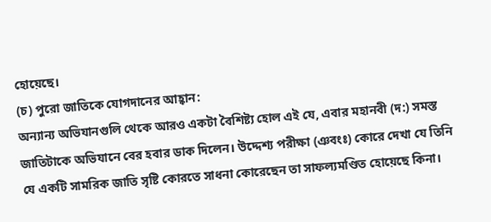হোয়েছে।
(চ) পুরো জাতিকে যোগদানের আহ্বান:
অন্যান্য অভিযানগুলি থেকে আরও একটা বৈশিষ্ট্য হোল এই যে, এবার মহানবী (দ:) সমস্ত জাতিটাকে অভিযানে বের হবার ডাক দিলেন। উদ্দেশ্য পরীক্ষা (ঞবংঃ) কোরে দেখা যে তিনি যে একটি সামরিক জাতি সৃষ্টি কোরতে সাধনা কোরেছেন তা সাফল্যমণ্ডিত হোয়েছে কিনা।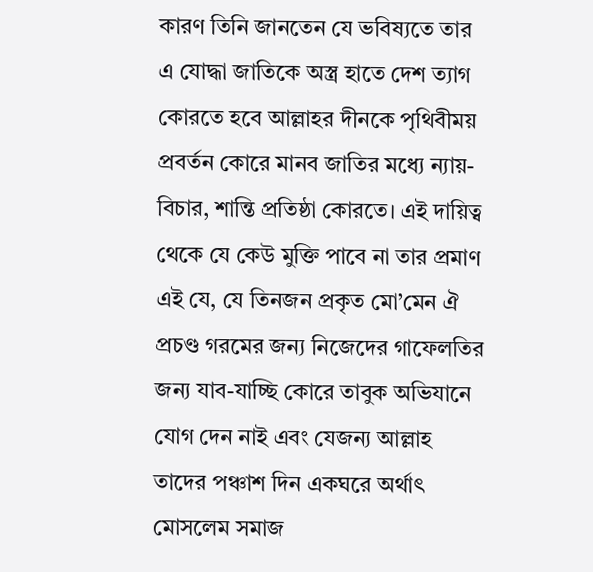কারণ তিনি জানতেন যে ভবিষ্যতে তার এ যোদ্ধা জাতিকে অস্ত্র হাতে দেশ ত্যাগ কোরতে হবে আল্লাহর দীনকে পৃথিবীময় প্রবর্তন কোরে মানব জাতির মধ্যে ন্যায়-বিচার, শান্তি প্রতিষ্ঠা কোরতে। এই দায়িত্ব থেকে যে কেউ মুক্তি পাবে না তার প্রমাণ এই যে, যে তিনজন প্রকৃত মো’মেন ঐ প্রচণ্ড গরমের জন্য নিজেদের গাফেলতির জন্য যাব-যাচ্ছি কোরে তাবুক অভিযানে যোগ দেন নাই এবং যেজন্য আল্লাহ তাদের পঞ্চাশ দিন একঘরে অর্থাৎ মোসলেম সমাজ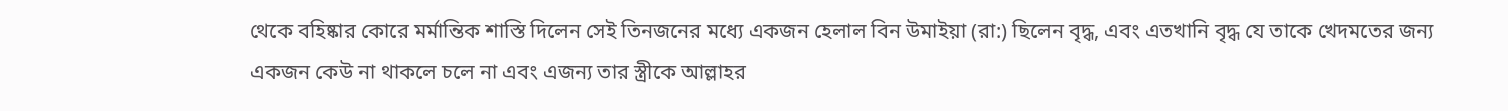থেকে বহিষ্কার কোরে মর্মান্তিক শাস্তি দিলেন সেই তিনজনের মধ্যে একজন হেলাল বিন উমাইয়া (রা:) ছিলেন বৃদ্ধ, এবং এতখানি বৃদ্ধ যে তাকে খেদমতের জন্য একজন কেউ না থাকলে চলে না এবং এজন্য তার স্ত্রীকে আল্লাহর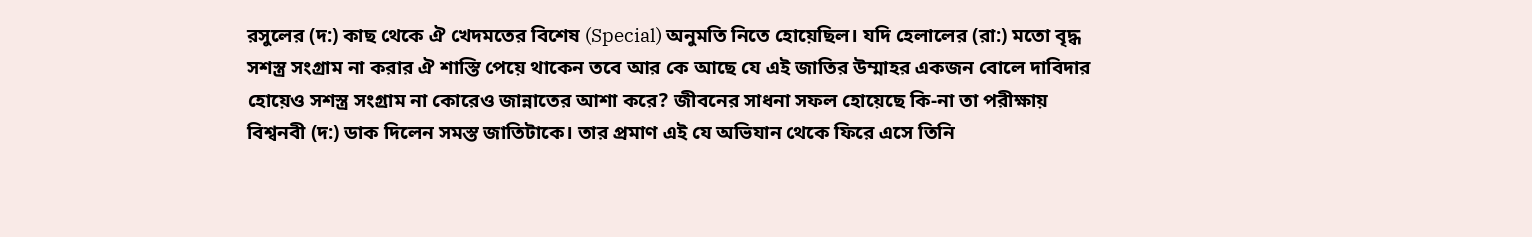রসুলের (দ:) কাছ থেকে ঐ খেদমতের বিশেষ (Special) অনুমতি নিতে হোয়েছিল। যদি হেলালের (রা:) মতো বৃদ্ধ সশস্ত্র সংগ্রাম না করার ঐ শাস্তি পেয়ে থাকেন তবে আর কে আছে যে এই জাতির উম্মাহর একজন বোলে দাবিদার হোয়েও সশস্ত্র সংগ্রাম না কোরেও জান্নাতের আশা করে? জীবনের সাধনা সফল হোয়েছে কি-না তা পরীক্ষায় বিশ্বনবী (দ:) ডাক দিলেন সমস্ত জাতিটাকে। তার প্রমাণ এই যে অভিযান থেকে ফিরে এসে তিনি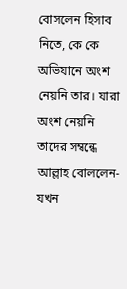বোসলেন হিসাব নিতে, কে কে অভিযানে অংশ নেয়নি তার। যারা অংশ নেয়নি তাদের সম্বন্ধে আল্লাহ বোললেন- যখন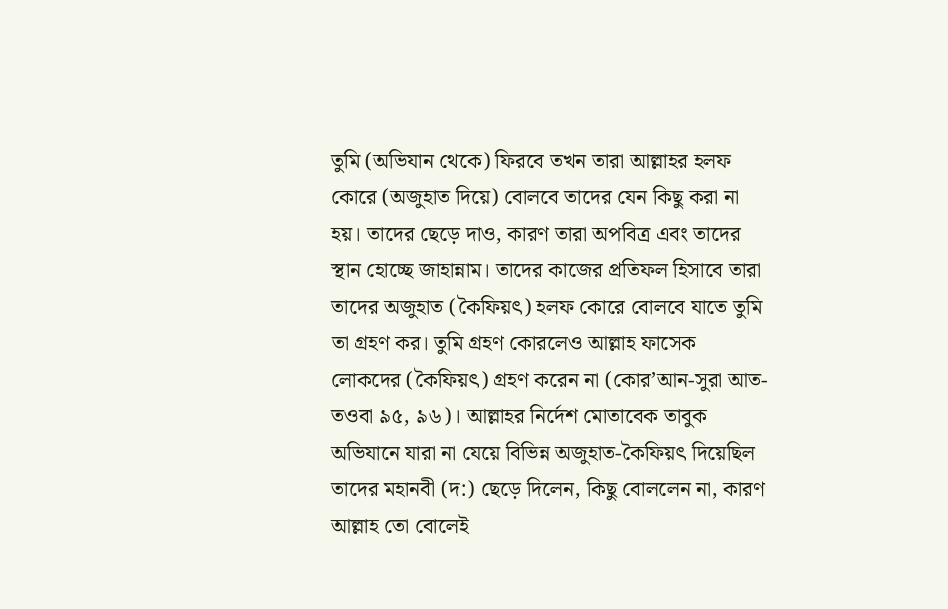তুমি (অভিযান থেকে) ফিরবে তখন তারা আল্লাহর হলফ কোরে (অজুহাত দিয়ে) বোলবে তাদের যেন কিছু করা না হয়। তাদের ছেড়ে দাও, কারণ তারা অপবিত্র এবং তাদের স্থান হোচ্ছে জাহান্নাম। তাদের কাজের প্রতিফল হিসাবে তারা তাদের অজুহাত (কৈফিয়ৎ) হলফ কোরে বোলবে যাতে তুমি তা গ্রহণ কর। তুমি গ্রহণ কোরলেও আল্লাহ ফাসেক লোকদের (কৈফিয়ৎ) গ্রহণ করেন না (কোর’আন-সুরা আত-তওবা ৯৫, ৯৬)। আল্লাহর নির্দেশ মোতাবেক তাবুক অভিযানে যারা না যেয়ে বিভিন্ন অজুহাত-কৈফিয়ৎ দিয়েছিল তাদের মহানবী (দ:) ছেড়ে দিলেন, কিছু বোললেন না, কারণ আল্লাহ তো বোলেই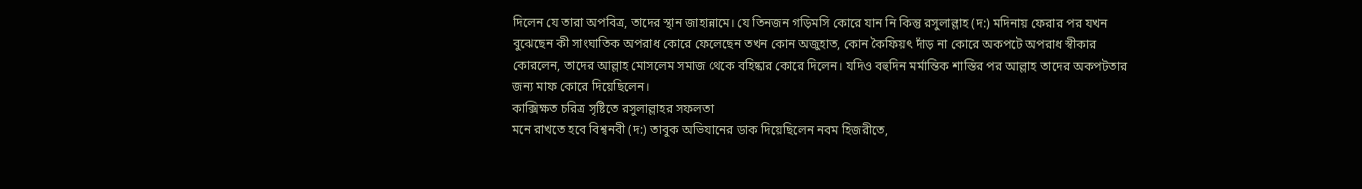দিলেন যে তারা অপবিত্র, তাদের স্থান জাহান্নামে। যে তিনজন গড়িমসি কোরে যান নি কিন্তু রসুলাল্লাহ (দ:) মদিনায় ফেরার পর যখন বুঝেছেন কী সাংঘাতিক অপরাধ কোরে ফেলেছেন তখন কোন অজুহাত, কোন কৈফিয়ৎ দাঁড় না কোরে অকপটে অপরাধ স্বীকার কোরলেন, তাদের আল্লাহ মোসলেম সমাজ থেকে বহিষ্কার কোরে দিলেন। যদিও বহুদিন মর্মান্তিক শাস্তির পর আল্লাহ তাদের অকপটতার জন্য মাফ কোরে দিয়েছিলেন।
কাক্সিক্ষত চরিত্র সৃষ্টিতে রসুলাল্লাহর সফলতা
মনে রাখতে হবে বিশ্বনবী (দ:) তাবুক অভিযানের ডাক দিয়েছিলেন নবম হিজরীতে,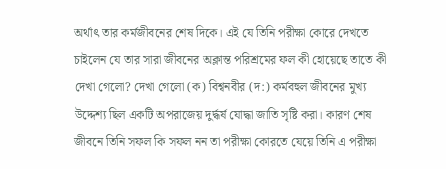অর্থাৎ তার কর্মজীবনের শেষ দিকে। এই যে তিনি পরীক্ষা কোরে দেখতে চাইলেন যে তার সারা জীবনের অক্লান্ত পরিশ্রমের ফল কী হোয়েছে তাতে কী দেখা গেলো? দেখা গেলো (ক) বিশ্বনবীর (দ:) কর্মবহুল জীবনের মুখ্য উদ্দেশ্য ছিল একটি অপরাজেয় দুর্দ্ধর্ষ যোদ্ধা জাতি সৃষ্টি করা। কারণ শেষ জীবনে তিনি সফল কি সফল নন তা পরীক্ষা কোরতে যেয়ে তিনি এ পরীক্ষা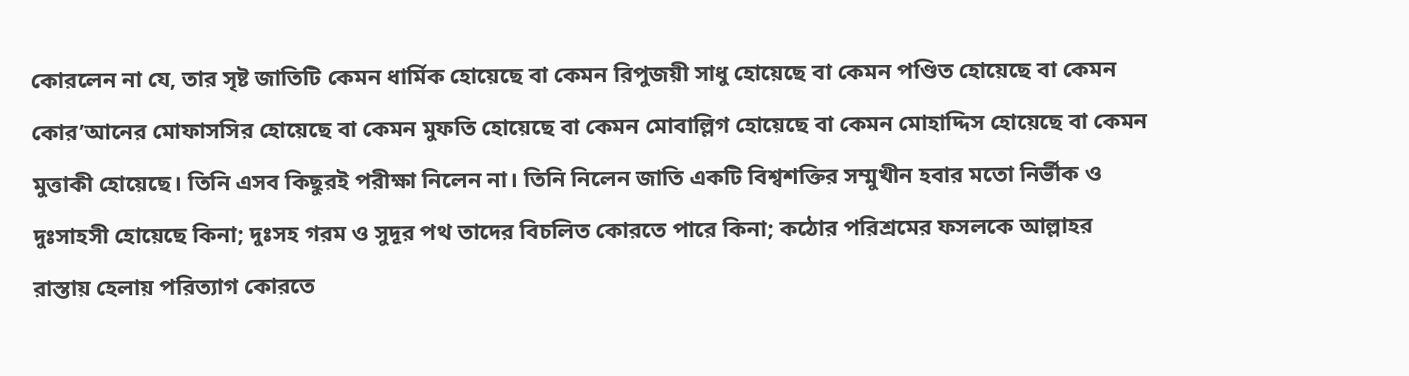কোরলেন না যে, তার সৃষ্ট জাতিটি কেমন ধার্মিক হোয়েছে বা কেমন রিপুজয়ী সাধু হোয়েছে বা কেমন পণ্ডিত হোয়েছে বা কেমন কোর’আনের মোফাসসির হোয়েছে বা কেমন মুফতি হোয়েছে বা কেমন মোবাল্লিগ হোয়েছে বা কেমন মোহাদ্দিস হোয়েছে বা কেমন মুত্তাকী হোয়েছে। তিনি এসব কিছুরই পরীক্ষা নিলেন না। তিনি নিলেন জাতি একটি বিশ্বশক্তির সম্মুখীন হবার মতো নির্ভীক ও দুঃসাহসী হোয়েছে কিনা; দুঃসহ গরম ও সুদূর পথ তাদের বিচলিত কোরতে পারে কিনা; কঠোর পরিশ্রমের ফসলকে আল্লাহর রাস্তায় হেলায় পরিত্যাগ কোরতে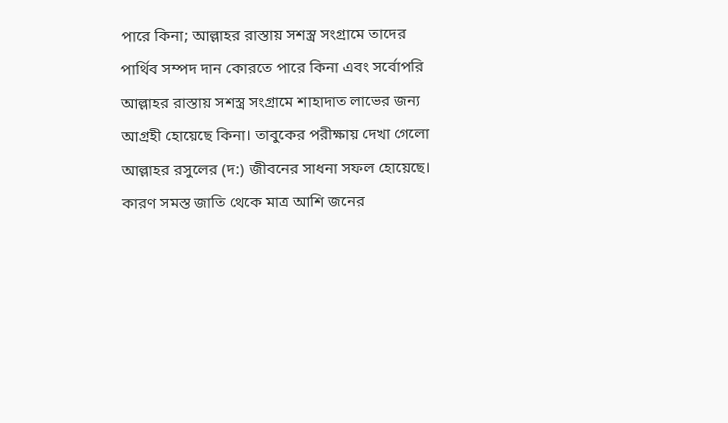পারে কিনা; আল্লাহর রাস্তায় সশস্ত্র সংগ্রামে তাদের পার্থিব সম্পদ দান কোরতে পারে কিনা এবং সর্বোপরি আল্লাহর রাস্তায় সশস্ত্র সংগ্রামে শাহাদাত লাভের জন্য আগ্রহী হোয়েছে কিনা। তাবুকের পরীক্ষায় দেখা গেলো আল্লাহর রসুলের (দ:) জীবনের সাধনা সফল হোয়েছে। কারণ সমস্ত জাতি থেকে মাত্র আশি জনের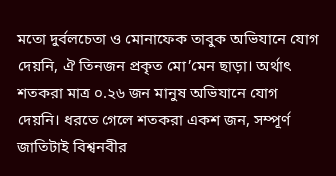মতো দুর্বলচেতা ও মোনাফেক তাবুক অভিযানে যোগ দেয়নি, ঐ তিনজন প্রকৃত মো’মেন ছাড়া। অর্থাৎ শতকরা মাত্র ০.২৬ জন মানুষ অভিযানে যোগ দেয়নি। ধরতে গেলে শতকরা একশ জন, সম্পূর্ণ জাতিটাই বিশ্বনবীর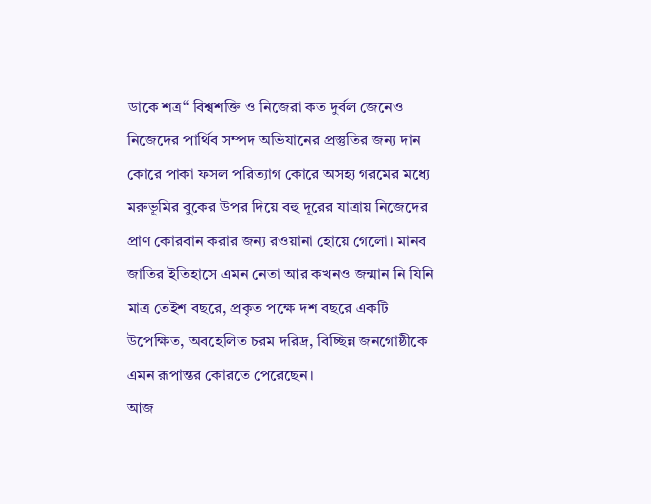ডাকে শত্র“ বিশ্বশক্তি ও নিজেরা কত দুর্বল জেনেও নিজেদের পার্থিব সম্পদ অভিযানের প্রস্তুতির জন্য দান কোরে পাকা ফসল পরিত্যাগ কোরে অসহ্য গরমের মধ্যে মরুভূমির বুকের উপর দিয়ে বহু দূরের যাত্রায় নিজেদের প্রাণ কোরবান করার জন্য রওয়ানা হোয়ে গেলো। মানব জাতির ইতিহাসে এমন নেতা আর কখনও জন্মান নি যিনি মাত্র তেইশ বছরে, প্রকৃত পক্ষে দশ বছরে একটি উপেক্ষিত, অবহেলিত চরম দরিদ্র, বিচ্ছিন্ন জনগোষ্ঠীকে এমন রূপান্তর কোরতে পেরেছেন।
আজ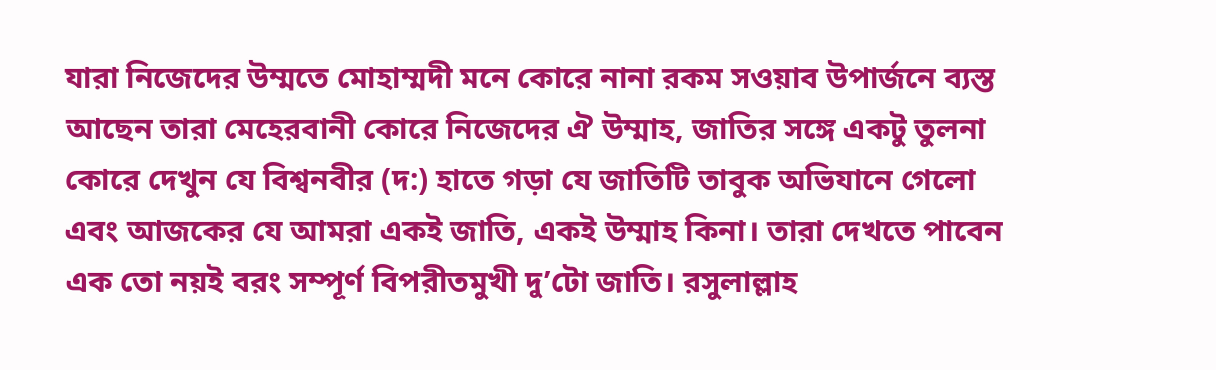যারা নিজেদের উম্মতে মোহাম্মদী মনে কোরে নানা রকম সওয়াব উপার্জনে ব্যস্ত আছেন তারা মেহেরবানী কোরে নিজেদের ঐ উম্মাহ, জাতির সঙ্গে একটু তুলনা কোরে দেখুন যে বিশ্বনবীর (দ:) হাতে গড়া যে জাতিটি তাবুক অভিযানে গেলো এবং আজকের যে আমরা একই জাতি, একই উম্মাহ কিনা। তারা দেখতে পাবেন এক তো নয়ই বরং সম্পূর্ণ বিপরীতমুখী দু’টো জাতি। রসুলাল্লাহ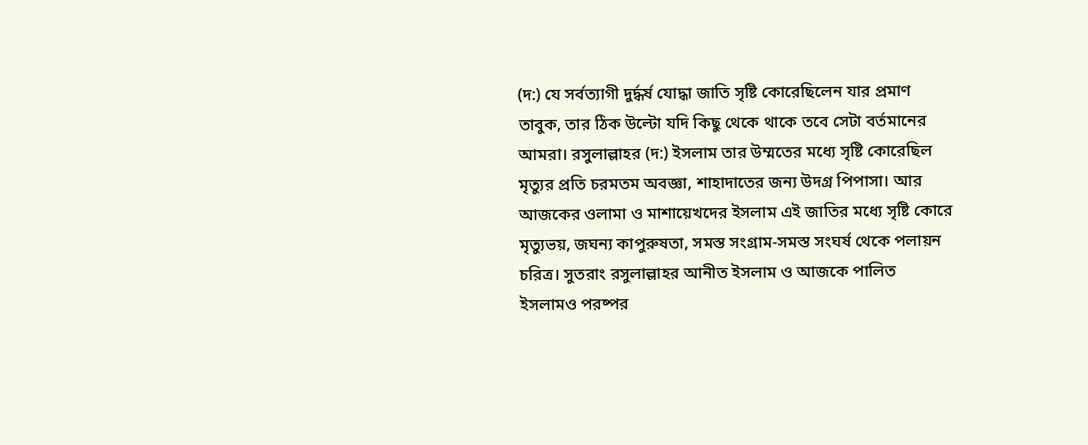(দ:) যে সর্বত্যাগী দুর্দ্ধর্ষ যোদ্ধা জাতি সৃষ্টি কোরেছিলেন যার প্রমাণ তাবুক, তার ঠিক উল্টো যদি কিছু থেকে থাকে তবে সেটা বর্তমানের আমরা। রসুলাল্লাহর (দ:) ইসলাম তার উম্মতের মধ্যে সৃষ্টি কোরেছিল মৃত্যুর প্রতি চরমতম অবজ্ঞা, শাহাদাতের জন্য উদগ্র পিপাসা। আর আজকের ওলামা ও মাশায়েখদের ইসলাম এই জাতির মধ্যে সৃষ্টি কোরে মৃত্যুভয়, জঘন্য কাপুরুষতা, সমস্ত সংগ্রাম-সমস্ত সংঘর্ষ থেকে পলায়ন চরিত্র। সুতরাং রসুলাল্লাহর আনীত ইসলাম ও আজকে পালিত ইসলামও পরষ্পর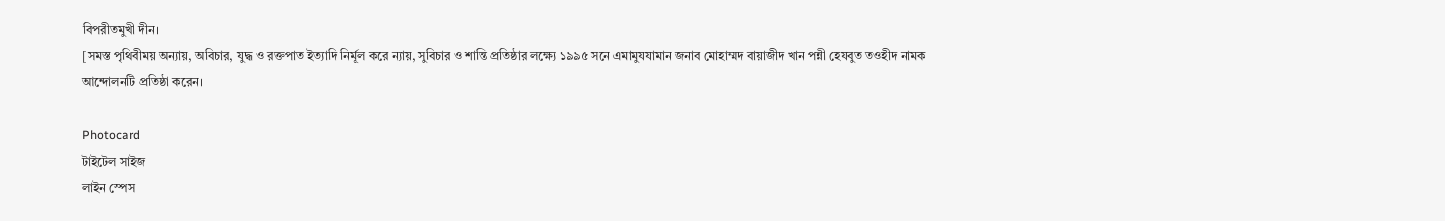বিপরীতমুখী দীন।
[সমস্ত পৃথিবীময় অন্যায়, অবিচার, যুদ্ধ ও রক্তপাত ইত্যাদি নির্মূল করে ন্যায়, সুবিচার ও শান্তি প্রতিষ্ঠার লক্ষ্যে ১৯৯৫ সনে এমামুযযামান জনাব মোহাম্মদ বায়াজীদ খান পন্নী হেযবুত তওহীদ নামক আন্দোলনটি প্রতিষ্ঠা করেন।

Photocard
টাইটেল সাইজ
লাইন স্পেস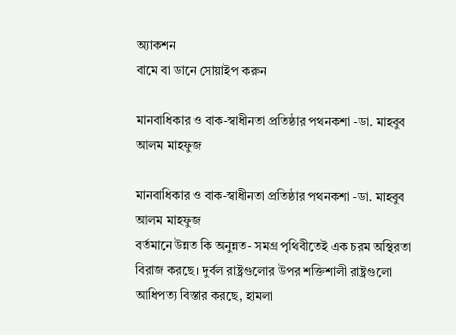অ্যাকশন
বামে বা ডানে সোয়াইপ করুন

মানবাধিকার ও বাক-স্বাধীনতা প্রতিষ্ঠার পথনকশা -ডা. মাহবুব আলম মাহফুজ

মানবাধিকার ও বাক-স্বাধীনতা প্রতিষ্ঠার পথনকশা -ডা. মাহবুব আলম মাহফুজ
বর্তমানে উন্নত কি অনুন্নত- সমগ্র পৃথিবীতেই এক চরম অস্থিরতা বিরাজ করছে। দুর্বল রাষ্ট্রগুলোর উপর শক্তিশালী রাষ্ট্রগুলো আধিপত্য বিস্তার করছে, হামলা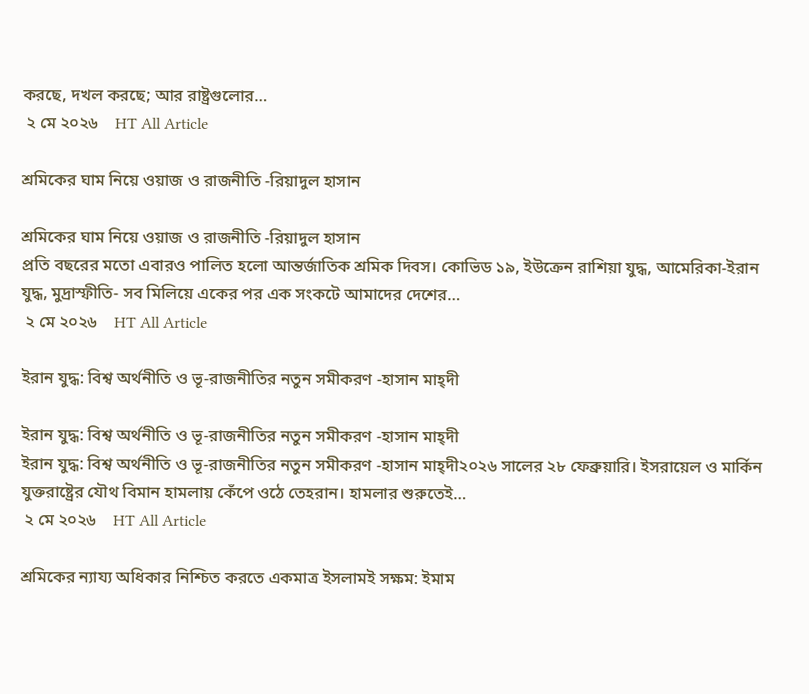করছে, দখল করছে; আর রাষ্ট্রগুলোর…
 ২ মে ২০২৬    HT All Article

শ্রমিকের ঘাম নিয়ে ওয়াজ ও রাজনীতি -রিয়াদুল হাসান

শ্রমিকের ঘাম নিয়ে ওয়াজ ও রাজনীতি -রিয়াদুল হাসান
প্রতি বছরের মতো এবারও পালিত হলো আন্তর্জাতিক শ্রমিক দিবস। কোভিড ১৯, ইউক্রেন রাশিয়া যুদ্ধ, আমেরিকা-ইরান যুদ্ধ, মুদ্রাস্ফীতি- সব মিলিয়ে একের পর এক সংকটে আমাদের দেশের…
 ২ মে ২০২৬    HT All Article

ইরান যুদ্ধ: বিশ্ব অর্থনীতি ও ভূ-রাজনীতির নতুন সমীকরণ -হাসান মাহ্দী

ইরান যুদ্ধ: বিশ্ব অর্থনীতি ও ভূ-রাজনীতির নতুন সমীকরণ -হাসান মাহ্দী
ইরান যুদ্ধ: বিশ্ব অর্থনীতি ও ভূ-রাজনীতির নতুন সমীকরণ -হাসান মাহ্দী২০২৬ সালের ২৮ ফেব্রুয়ারি। ইসরায়েল ও মার্কিন যুক্তরাষ্ট্রের যৌথ বিমান হামলায় কেঁপে ওঠে তেহরান। হামলার শুরুতেই…
 ২ মে ২০২৬    HT All Article

শ্রমিকের ন্যায্য অধিকার নিশ্চিত করতে একমাত্র ইসলামই সক্ষম: ইমাম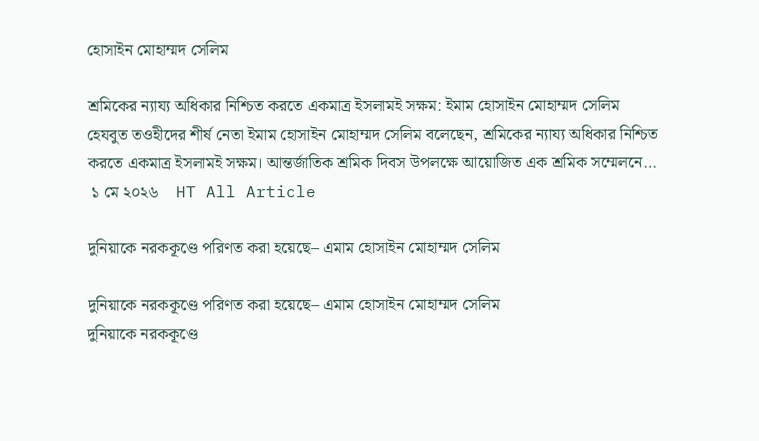হোসাইন মোহাম্মদ সেলিম

শ্রমিকের ন্যায্য অধিকার নিশ্চিত করতে একমাত্র ইসলামই সক্ষম: ইমাম হোসাইন মোহাম্মদ সেলিম
হেযবুত তওহীদের শীর্ষ নেতা ইমাম হোসাইন মোহাম্মদ সেলিম বলেছেন, শ্রমিকের ন্যায্য অধিকার নিশ্চিত করতে একমাত্র ইসলামই সক্ষম। আন্তর্জাতিক শ্রমিক দিবস উপলক্ষে আয়োজিত এক শ্রমিক সম্মেলনে…
 ১ মে ২০২৬    HT All Article

দুনিয়াকে নরককূণ্ডে পরিণত করা হয়েছে– এমাম হোসাইন মোহাম্মদ সেলিম

দুনিয়াকে নরককূণ্ডে পরিণত করা হয়েছে– এমাম হোসাইন মোহাম্মদ সেলিম
দুনিয়াকে নরককূণ্ডে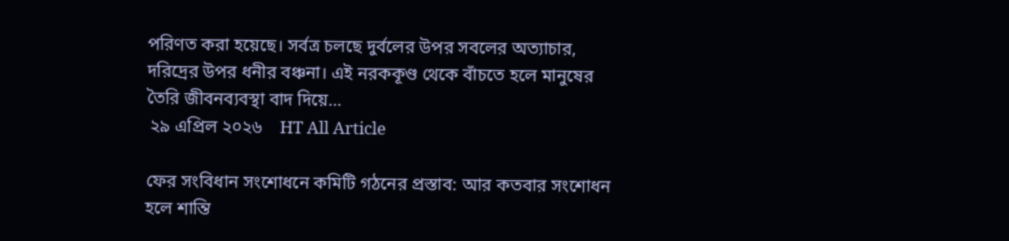পরিণত করা হয়েছে। সর্বত্র চলছে দুর্বলের উপর সবলের অত্যাচার, দরিদ্রের উপর ধনীর বঞ্চনা। এই নরককূণ্ড থেকে বাঁচতে হলে মানুষের তৈরি জীবনব্যবস্থা বাদ দিয়ে…
 ২৯ এপ্রিল ২০২৬    HT All Article

ফের সংবিধান সংশোধনে কমিটি গঠনের প্রস্তাব: আর কতবার সংশোধন হলে শান্তি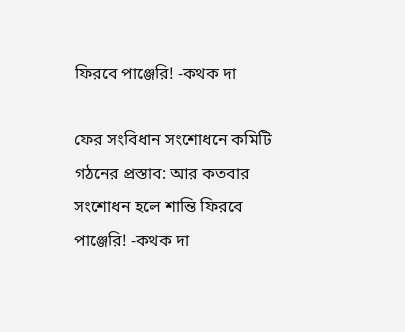ফিরবে পাঞ্জেরি! -কথক দা

ফের সংবিধান সংশোধনে কমিটি গঠনের প্রস্তাব: আর কতবার সংশোধন হলে শান্তি ফিরবে পাঞ্জেরি! -কথক দা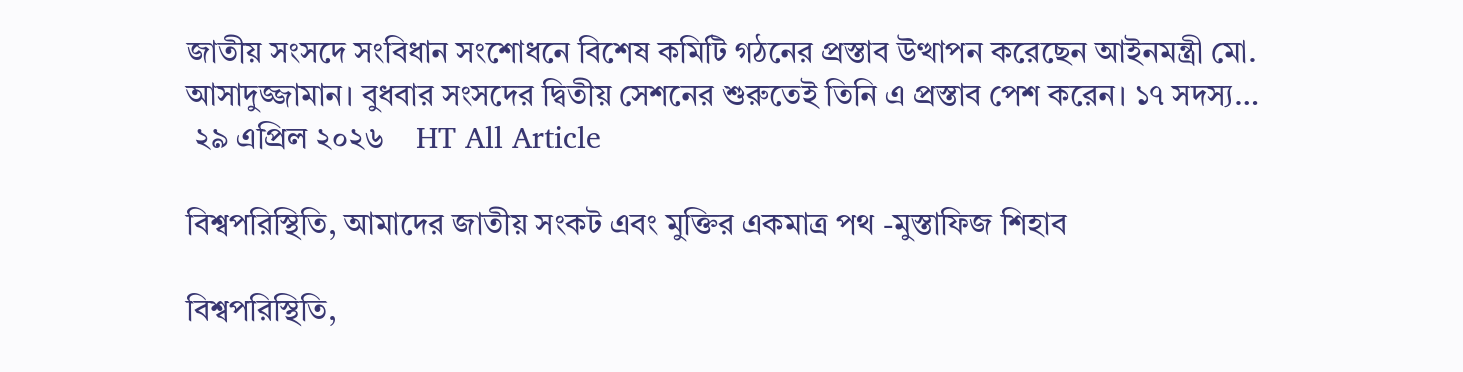জাতীয় সংসদে সংবিধান সংশোধনে বিশেষ কমিটি গঠনের প্রস্তাব উত্থাপন করেছেন আইনমন্ত্রী মো. আসাদুজ্জামান। বুধবার সংসদের দ্বিতীয় সেশনের শুরুতেই তিনি এ প্রস্তাব পেশ করেন। ১৭ সদস্য…
 ২৯ এপ্রিল ২০২৬    HT All Article

বিশ্বপরিস্থিতি, আমাদের জাতীয় সংকট এবং মুক্তির একমাত্র পথ -মুস্তাফিজ শিহাব

বিশ্বপরিস্থিতি,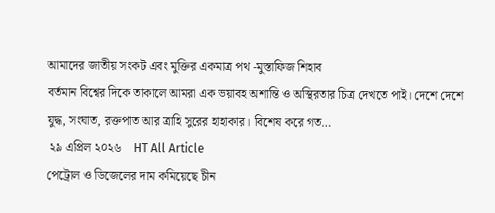আমাদের জাতীয় সংকট এবং মুক্তির একমাত্র পথ -মুস্তাফিজ শিহাব
বর্তমান বিশ্বের দিকে তাকালে আমরা এক ভয়াবহ অশান্তি ও অস্থিরতার চিত্র দেখতে পাই। দেশে দেশে যুদ্ধ, সংঘাত, রক্তপাত আর ত্রাহি সুরের হাহাকার। বিশেষ করে গত…
 ২৯ এপ্রিল ২০২৬    HT All Article
পেট্রোল ও ডিজেলের দাম কমিয়েছে চীন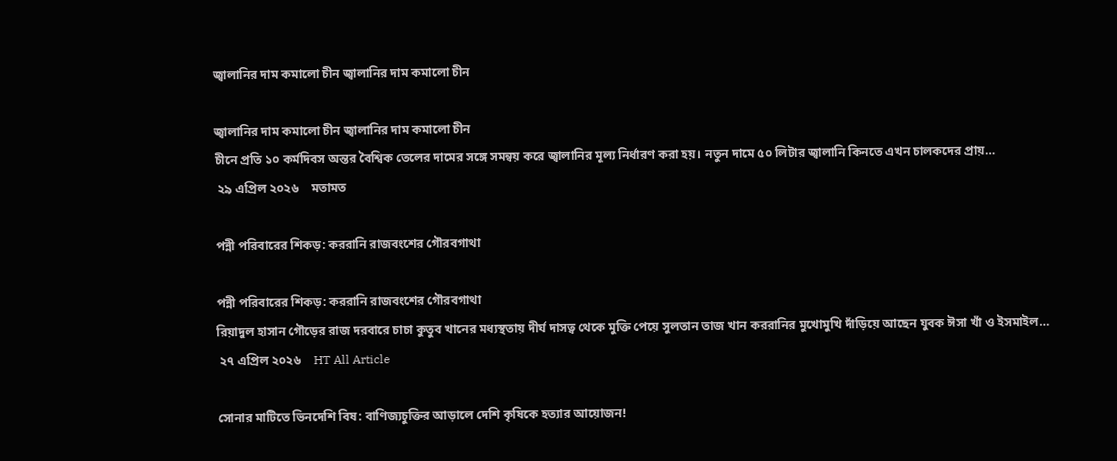জ্বালানির দাম কমালো চীন জ্বালানির দাম কমালো চীন

জ্বালানির দাম কমালো চীন জ্বালানির দাম কমালো চীন
চীনে প্রতি ১০ কর্মদিবস অন্তর বৈশ্বিক তেলের দামের সঙ্গে সমন্বয় করে জ্বালানির মূল্য নির্ধারণ করা হয়। নতুন দামে ৫০ লিটার জ্বালানি কিনতে এখন চালকদের প্রায়…
 ২৯ এপ্রিল ২০২৬    মতামত

পন্নী পরিবারের শিকড়: কররানি রাজবংশের গৌরবগাথা

পন্নী পরিবারের শিকড়: কররানি রাজবংশের গৌরবগাথা
রিয়াদুল হাসান গৌড়ের রাজ দরবারে চাচা কুতুব খানের মধ্যস্থতায় দীর্ঘ দাসত্ব থেকে মুক্তি পেয়ে সুলতান তাজ খান কররানির মুখোমুখি দাঁড়িয়ে আছেন যুবক ঈসা খাঁ ও ইসমাইল…
 ২৭ এপ্রিল ২০২৬    HT All Article

সোনার মাটিতে ভিনদেশি বিষ: বাণিজ্যচুক্তির আড়ালে দেশি কৃষিকে হত্যার আয়োজন!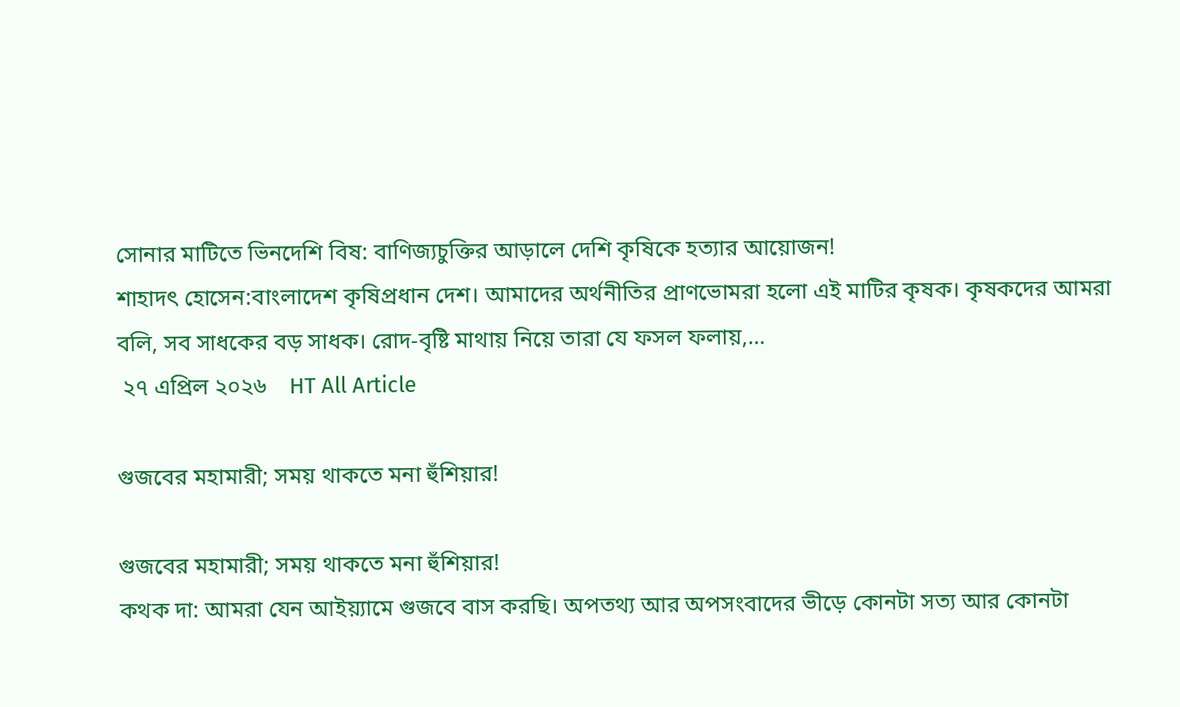সোনার মাটিতে ভিনদেশি বিষ: বাণিজ্যচুক্তির আড়ালে দেশি কৃষিকে হত্যার আয়োজন!
শাহাদৎ হোসেন:বাংলাদেশ কৃষিপ্রধান দেশ। আমাদের অর্থনীতির প্রাণভোমরা হলো এই মাটির কৃষক। কৃষকদের আমরা বলি, সব সাধকের বড় সাধক। রোদ-বৃষ্টি মাথায় নিয়ে তারা যে ফসল ফলায়,…
 ২৭ এপ্রিল ২০২৬    HT All Article

গুজবের মহামারী; সময় থাকতে মনা হুঁশিয়ার!

গুজবের মহামারী; সময় থাকতে মনা হুঁশিয়ার!
কথক দা: আমরা যেন আইয়্যামে গুজবে বাস করছি। অপতথ্য আর অপসংবাদের ভীড়ে কোনটা সত্য আর কোনটা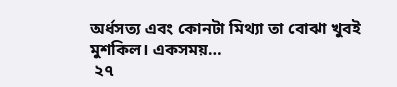অর্ধসত্য এবং কোনটা মিথ্যা তা বোঝা খুবই মুশকিল। একসময়…
 ২৭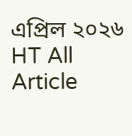এপ্রিল ২০২৬    HT All Article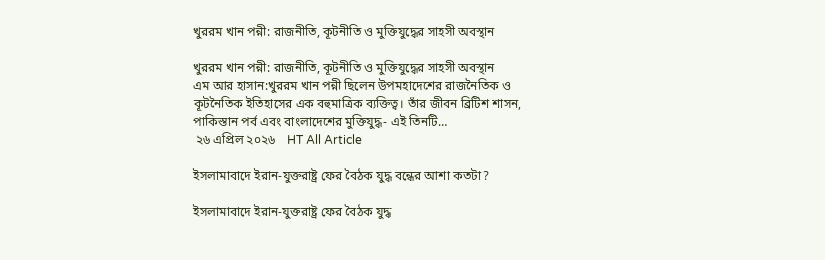খুররম খান পন্নী: রাজনীতি, কূটনীতি ও মুক্তিযুদ্ধের সাহসী অবস্থান

খুররম খান পন্নী: রাজনীতি, কূটনীতি ও মুক্তিযুদ্ধের সাহসী অবস্থান
এম আর হাসান:খুররম খান পন্নী ছিলেন উপমহাদেশের রাজনৈতিক ও কূটনৈতিক ইতিহাসের এক বহুমাত্রিক ব্যক্তিত্ব। তাঁর জীবন ব্রিটিশ শাসন, পাকিস্তান পর্ব এবং বাংলাদেশের মুক্তিযুদ্ধ- এই তিনটি…
 ২৬ এপ্রিল ২০২৬    HT All Article

ইসলামাবাদে ইরান-যুক্তরাষ্ট্র ফের বৈঠক যুদ্ধ বন্ধের আশা কতটা?

ইসলামাবাদে ইরান-যুক্তরাষ্ট্র ফের বৈঠক যুদ্ধ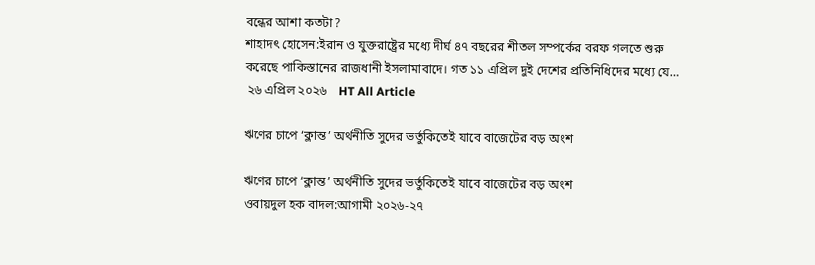বন্ধের আশা কতটা?
শাহাদৎ হোসেন:ইরান ও যুক্তরাষ্ট্রের মধ্যে দীর্ঘ ৪৭ বছরের শীতল সম্পর্কের বরফ গলতে শুরু করেছে পাকিস্তানের রাজধানী ইসলামাবাদে। গত ১১ এপ্রিল দুই দেশের প্রতিনিধিদের মধ্যে যে…
 ২৬ এপ্রিল ২০২৬    HT All Article

ঋণের চাপে ‘ক্লান্ত’ অর্থনীতি সুদের ভর্তুকিতেই যাবে বাজেটের বড় অংশ

ঋণের চাপে ‘ক্লান্ত’ অর্থনীতি সুদের ভর্তুকিতেই যাবে বাজেটের বড় অংশ
ওবায়দুল হক বাদল:আগামী ২০২৬-২৭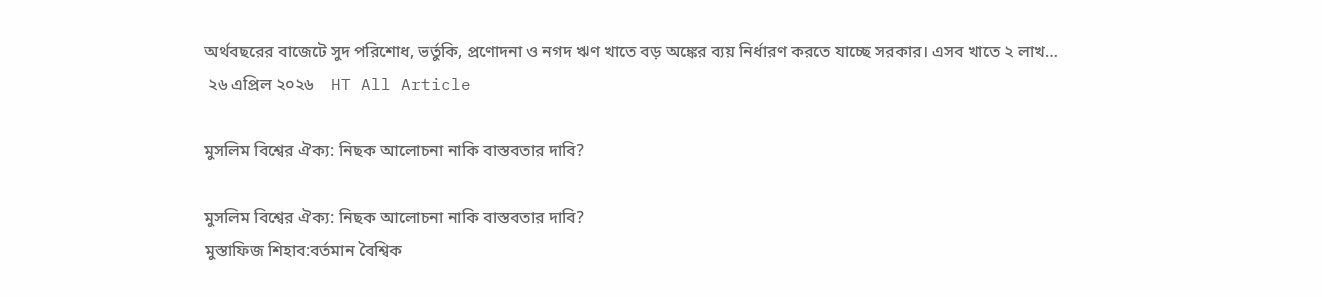অর্থবছরের বাজেটে সুদ পরিশোধ, ভর্তুকি, প্রণোদনা ও নগদ ঋণ খাতে বড় অঙ্কের ব্যয় নির্ধারণ করতে যাচ্ছে সরকার। এসব খাতে ২ লাখ…
 ২৬ এপ্রিল ২০২৬    HT All Article

মুসলিম বিশ্বের ঐক্য: নিছক আলোচনা নাকি বাস্তবতার দাবি?

মুসলিম বিশ্বের ঐক্য: নিছক আলোচনা নাকি বাস্তবতার দাবি?
মুস্তাফিজ শিহাব:বর্তমান বৈশ্বিক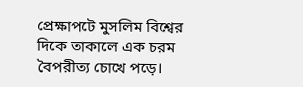প্রেক্ষাপটে মুসলিম বিশ্বের দিকে তাকালে এক চরম বৈপরীত্য চোখে পড়ে।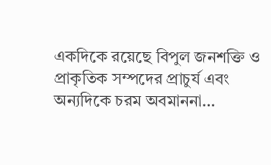একদিকে রয়েছে বিপুল জনশক্তি ও প্রাকৃতিক সম্পদের প্রাচুর্য এবং অন্যদিকে চরম অবমাননা…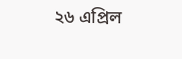২৬ এপ্রিল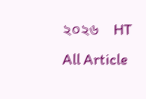২০২৬    HT All Article